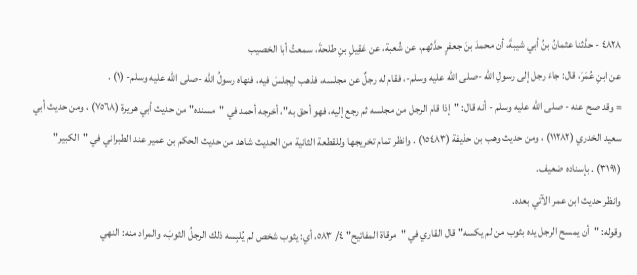٤٨٢٨ - حدَّثنا عثمانُ بنُ أبي شيبةَ، أن محمدَ بنَ جعفرٍ حدَّثهم، عن شُعبة، عن عَقِيلِ بنِ طلحةَ، سمعتُ أبا الخصيب
عن ابنِ عُمَرَ، قال: جاءَ رجل إلى رسولِ الله -صلى الله عليه وسلم-، فقام له رجلٌ عن مجلسه، فذهب ليجلسَ فيه، فنهاه رسولُ الله -صلى الله عليه وسلم- (١) .
= وقد صح عنه - صلى الله عليه وسلم - أنه قال: "إذا قام الرجل من مجلسه ثم رجع إليه، فهو أحق به"، أخرجه أحمد في "مسنده" من حديث أبي هريرة (٧٥٦٨) ، ومن حديث أبي سعيد الخدري (١١٢٨٢) ، ومن حديث وهب بن حذيفة (١٥٤٨٣) . وانظر تمام تخريجها وللقطعة الثانية من الحديث شاهد من حديث الحكم بن عمير عند الطبراني في "الكبير" (٣١٩١) . بإسناده ضعيف.
وانظر حديث ابن عمر الآتي بعده.
وقوله: "أن يمسح الرجل يده بثوب من لم يكسه" قال القاري في "مرقاة المفاتيح" ٤/ ٥٨٣، أي: يثوب شخص لم يُلبِسه ذلك الرجلُ الثوبَ، والمراد منه: النهي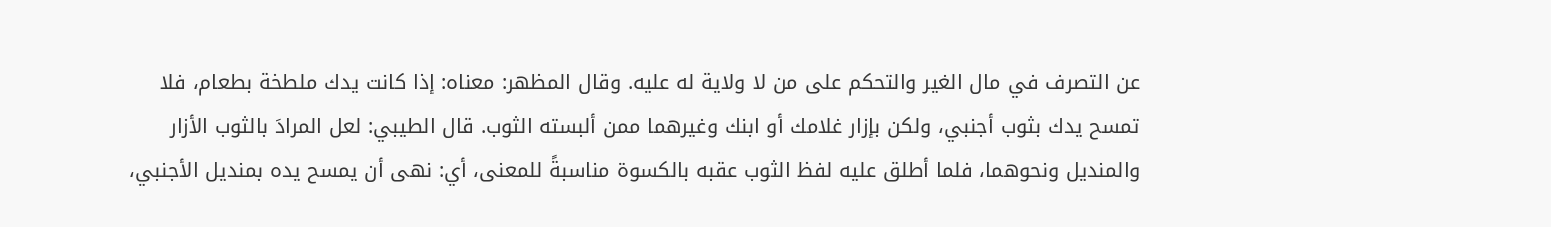عن التصرف في مال الغير والتحكم على من لا ولاية له عليه. وقال المظهر: معناه: إذا كانت يدك ملطخة بطعام، فلا تمسح يدك بثوب أجنبي، ولكن بإزار غلامك أو ابنك وغيرهما ممن ألبسته الثوب. قال الطيبي: لعل المرادَ بالثوب الأزار والمنديل ونحوهما، فلما أطلق عليه لفظ الثوب عقبه بالكسوة مناسبةً للمعنى، أي: نهى أن يمسح يده بمنديل الأجنبي،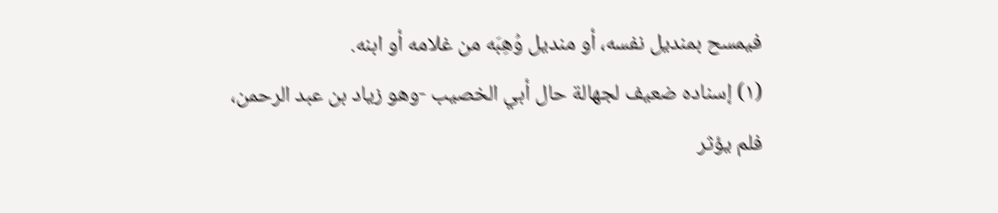فيمسح بمنديل نفسه، أو منديل وُهِبَه من غلامه أو ابنه.
(١) إسناده ضعيف لجهالة حال أبي الخصيب -وهو زياد بن عبد الرحمن، فلم يؤثر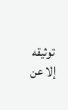توثيقه إلا عن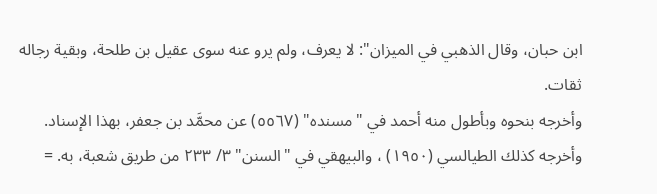ابن حبان، وقال الذهبي في الميزان": لا يعرف، ولم يرو عنه سوى عقيل بن طلحة، وبقية رجاله ثقات.
وأخرجه بنحوه وبأطول منه أحمد في "مسنده" (٥٥٦٧) عن محمَّد بن جعفر، بهذا الإسناد.
وأخرجه كذلك الطيالسي (١٩٥٠) ، والبيهقي في "السنن" ٣/ ٢٣٣ من طريق شعبة، به. =